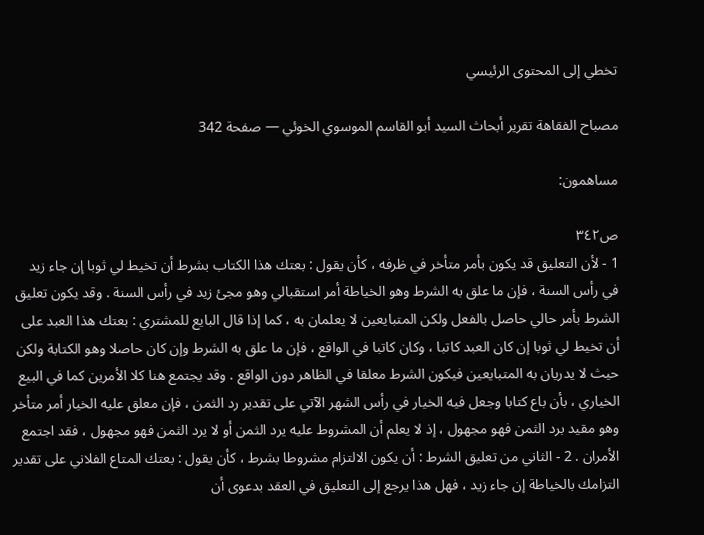تخطي إلى المحتوى الرئيسي

مصباح الفقاهة تقرير أبحاث السيد أبو القاسم الموسوي الخوئي — صفحة 342

مساهمون:

ص٣٤٢
1 - لأن التعليق قد يكون بأمر متأخر في ظرفه ، كأن يقول : بعتك هذا الكتاب بشرط أن تخيط لي ثوبا إن جاء زيد في رأس السنة ، فإن ما علق به الشرط وهو الخياطة أمر استقبالي وهو مجئ زيد في رأس السنة . وقد يكون تعليق الشرط بأمر حالي حاصل بالفعل ولكن المتبايعين لا يعلمان به ، كما إذا قال البايع للمشتري : بعتك هذا العبد على أن تخيط لي ثوبا إن كان العبد كاتبا ، وكان كاتبا في الواقع ، فإن ما علق به الشرط وإن كان حاصلا وهو الكتابة ولكن حيث لا يدريان به المتبايعين فيكون الشرط معلقا في الظاهر دون الواقع . وقد يجتمع هنا كلا الأمرين كما في البيع الخياري ، بأن باع كتابا وجعل فيه الخيار في رأس الشهر الآتي على تقدير رد الثمن ، فإن معلق عليه الخيار أمر متأخر وهو مقيد برد الثمن فهو مجهول ، إذ لا يعلم أن المشروط عليه يرد الثمن أو لا يرد الثمن فهو مجهول ، فقد اجتمع الأمران . 2 - الثاني من تعليق الشرط : أن يكون الالتزام مشروطا بشرط ، كأن يقول : بعتك المتاع الفلاني على تقدير التزامك بالخياطة إن جاء زيد ، فهل هذا يرجع إلى التعليق في العقد بدعوى أن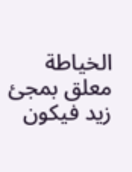الخياطة معلق بمجئ زيد فيكون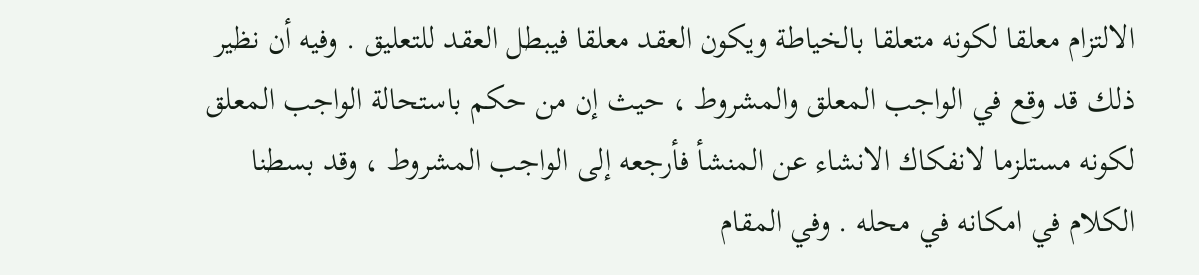الالتزام معلقا لكونه متعلقا بالخياطة ويكون العقد معلقا فيبطل العقد للتعليق . وفيه أن نظير ذلك قد وقع في الواجب المعلق والمشروط ، حيث إن من حكم باستحالة الواجب المعلق لكونه مستلزما لانفكاك الانشاء عن المنشأ فأرجعه إلى الواجب المشروط ، وقد بسطنا الكلام في امكانه في محله . وفي المقام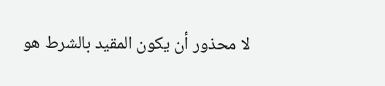لا محذور أن يكون المقيد بالشرط هو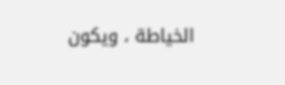الخياطة ، ويكون